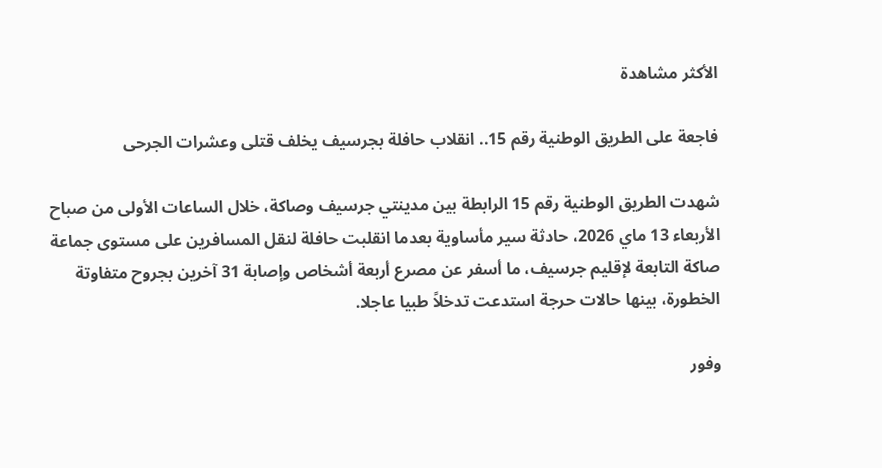الأكثر مشاهدة

فاجعة على الطريق الوطنية رقم 15.. انقلاب حافلة بجرسيف يخلف قتلى وعشرات الجرحى

شهدت الطريق الوطنية رقم 15 الرابطة بين مدينتي جرسيف وصاكة، خلال الساعات الأولى من صباح الأربعاء 13 ماي 2026، حادثة سير مأساوية بعدما انقلبت حافلة لنقل المسافرين على مستوى جماعة صاكة التابعة لإقليم جرسيف، ما أسفر عن مصرع أربعة أشخاص وإصابة 31 آخرين بجروح متفاوتة الخطورة، بينها حالات حرجة استدعت تدخلاً طبيا عاجلا.

وفور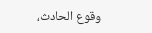وقوع الحادث،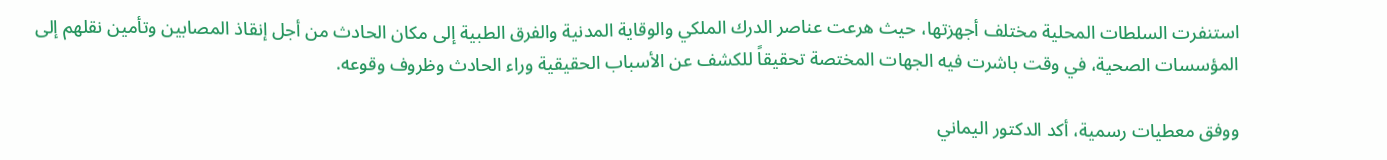استنفرت السلطات المحلية مختلف أجهزتها، حيث هرعت عناصر الدرك الملكي والوقاية المدنية والفرق الطبية إلى مكان الحادث من أجل إنقاذ المصابين وتأمين نقلهم إلى المؤسسات الصحية، في وقت باشرت فيه الجهات المختصة تحقيقاً للكشف عن الأسباب الحقيقية وراء الحادث وظروف وقوعه.

ووفق معطيات رسمية، أكد الدكتور اليماني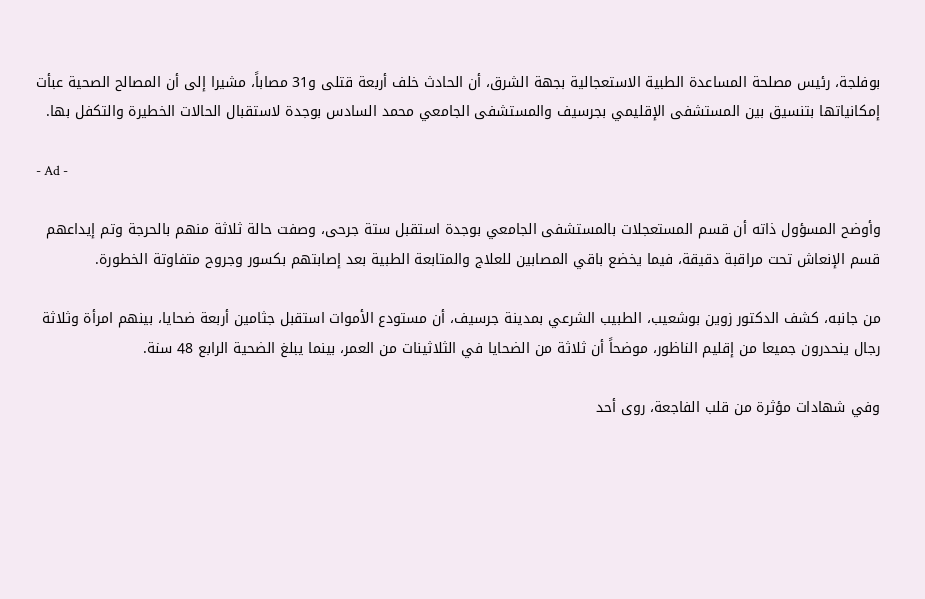بوفلجة، رئيس مصلحة المساعدة الطبية الاستعجالية بجهة الشرق، أن الحادث خلف أربعة قتلى و31 مصاباً، مشيرا إلى أن المصالح الصحية عبأت إمكانياتها بتنسيق بين المستشفى الإقليمي بجرسيف والمستشفى الجامعي محمد السادس بوجدة لاستقبال الحالات الخطيرة والتكفل بها.

- Ad -

وأوضح المسؤول ذاته أن قسم المستعجلات بالمستشفى الجامعي بوجدة استقبل ستة جرحى، وصفت حالة ثلاثة منهم بالحرجة وتم إيداعهم قسم الإنعاش تحت مراقبة دقيقة، فيما يخضع باقي المصابين للعلاج والمتابعة الطبية بعد إصابتهم بكسور وجروح متفاوتة الخطورة.

من جانبه، كشف الدكتور زوين بوشعيب، الطبيب الشرعي بمدينة جرسيف، أن مستودع الأموات استقبل جثامين أربعة ضحايا، بينهم امرأة وثلاثة رجال ينحدرون جميعا من إقليم الناظور، موضحاً أن ثلاثة من الضحايا في الثلاثينات من العمر، بينما يبلغ الضحية الرابع 48 سنة.

وفي شهادات مؤثرة من قلب الفاجعة، روى أحد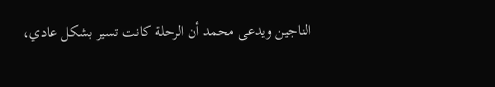الناجين ويدعى محمد أن الرحلة كانت تسير بشكل عادي،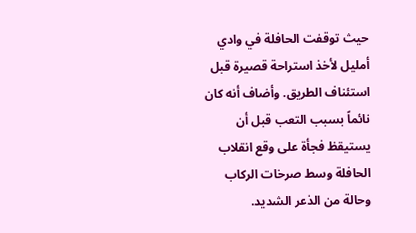حيث توقفت الحافلة في وادي أمليل لأخذ استراحة قصيرة قبل استئناف الطريق. وأضاف أنه كان نائماً بسبب التعب قبل أن يستيقظ فجأة على وقع انقلاب الحافلة وسط صرخات الركاب وحالة من الذعر الشديد.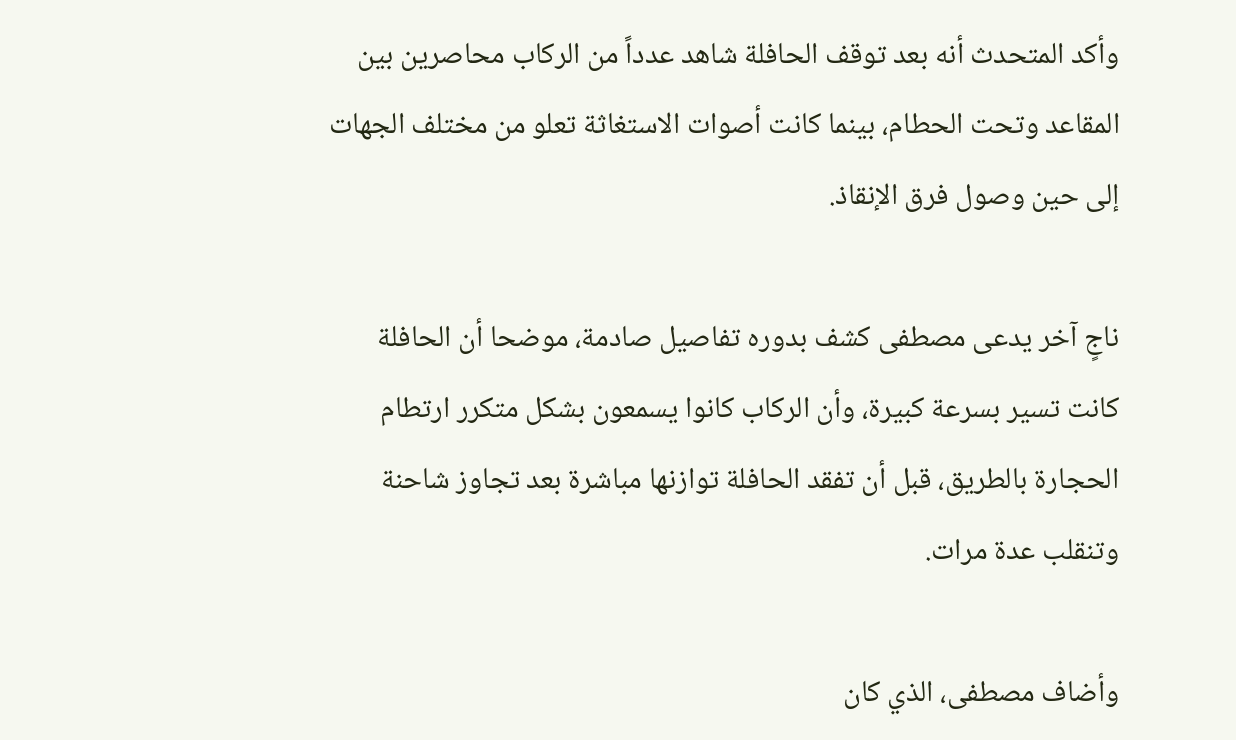وأكد المتحدث أنه بعد توقف الحافلة شاهد عدداً من الركاب محاصرين بين المقاعد وتحت الحطام، بينما كانت أصوات الاستغاثة تعلو من مختلف الجهات إلى حين وصول فرق الإنقاذ.

ناجٍ آخر يدعى مصطفى كشف بدوره تفاصيل صادمة، موضحا أن الحافلة كانت تسير بسرعة كبيرة، وأن الركاب كانوا يسمعون بشكل متكرر ارتطام الحجارة بالطريق، قبل أن تفقد الحافلة توازنها مباشرة بعد تجاوز شاحنة وتنقلب عدة مرات.

وأضاف مصطفى، الذي كان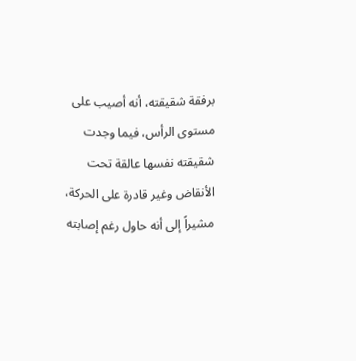برفقة شقيقته، أنه أصيب على مستوى الرأس، فيما وجدت شقيقته نفسها عالقة تحت الأنقاض وغير قادرة على الحركة، مشيراً إلى أنه حاول رغم إصابته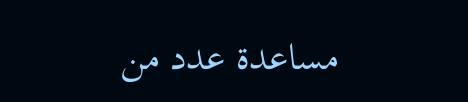مساعدة عدد من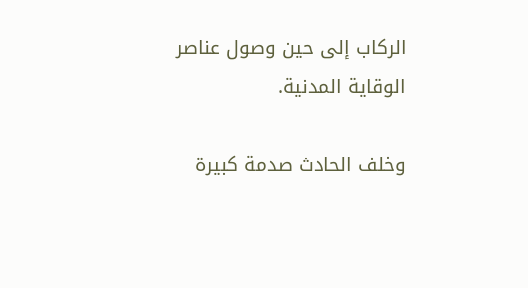الركاب إلى حين وصول عناصر الوقاية المدنية.

وخلف الحادث صدمة كبيرة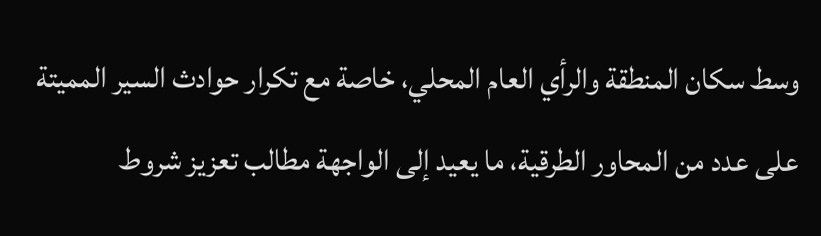وسط سكان المنطقة والرأي العام المحلي، خاصة مع تكرار حوادث السير المميتة على عدد من المحاور الطرقية، ما يعيد إلى الواجهة مطالب تعزيز شروط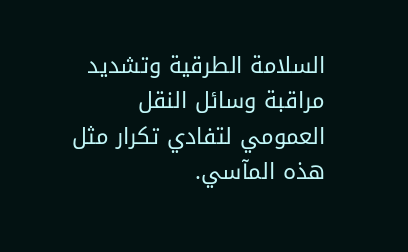السلامة الطرقية وتشديد مراقبة وسائل النقل العمومي لتفادي تكرار مثل هذه المآسي.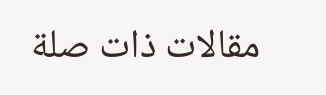مقالات ذات صلة